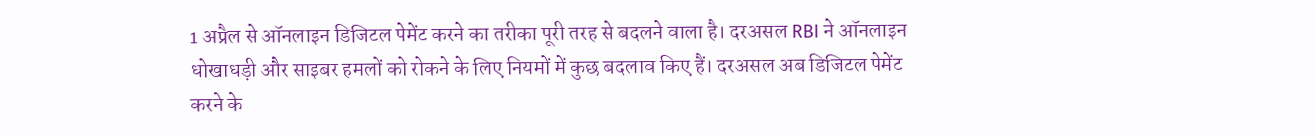1 अप्रैल से ऑनलाइन डिजिटल पेमेंट करने का तरीका पूरी तरह से बदलने वाला है। दरअसल RBI ने ऑनलाइन धोखाधड़ी और साइबर हमलों को रोकने के लिए नियमों में कुछ बदलाव किए हैं। दरअसल अब डिजिटल पेमेंट करने के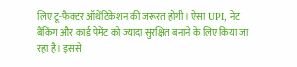लिए टू-फैक्टर ऑथेंटिकेशन की जरूरत होगी। ऐसा UPI, नेट बैंकिंग और कार्ड पेमेंट को ज्यादा सुरक्षित बनाने के लिए किया जा रहा है। इससे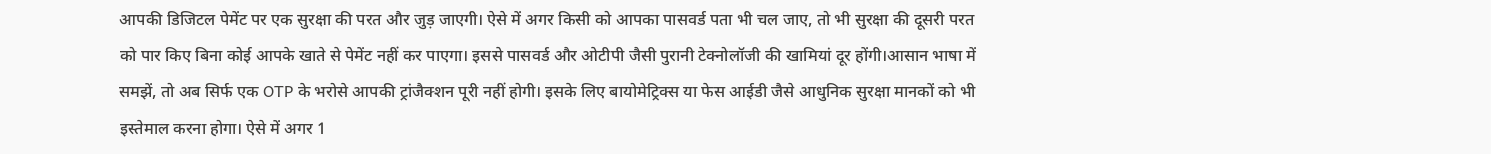आपकी डिजिटल पेमेंट पर एक सुरक्षा की परत और जुड़ जाएगी। ऐसे में अगर किसी को आपका पासवर्ड पता भी चल जाए, तो भी सुरक्षा की दूसरी परत को पार किए बिना कोई आपके खाते से पेमेंट नहीं कर पाएगा। इससे पासवर्ड और ओटीपी जैसी पुरानी टेक्नोलॉजी की खामियां दूर होंगी।आसान भाषा में समझें, तो अब सिर्फ एक OTP के भरोसे आपकी ट्रांजैक्शन पूरी नहीं होगी। इसके लिए बायोमेट्रिक्स या फेस आईडी जैसे आधुनिक सुरक्षा मानकों को भी इस्तेमाल करना होगा। ऐसे में अगर 1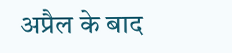अप्रैल के बाद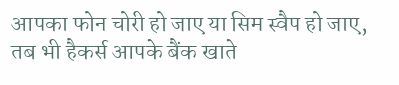आपका फोन चोरी हो जाए या सिम स्वैप हो जाए, तब भी हैकर्स आपके बैंक खाते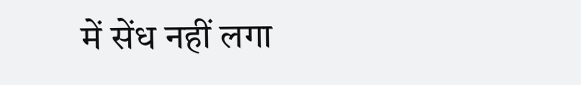में सेंध नहीं लगा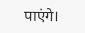पाएंगे।